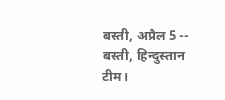बस्ती, अप्रैल 5 -- बस्ती, हिन्दुस्तान टीम।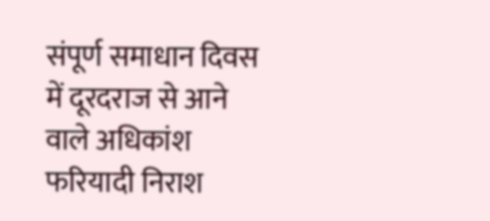संपूर्ण समाधान दिवस में दूरदराज से आने वाले अधिकांश फरियादी निराश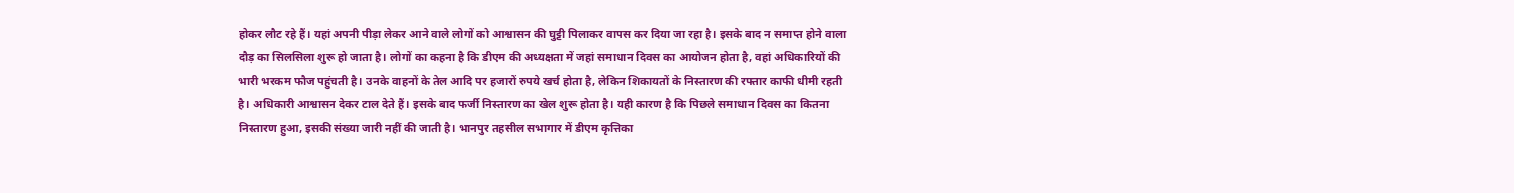होकर लौट रहे हैं। यहां अपनी पीड़ा लेकर आने वाले लोगों को आश्वासन की घुट्टी पिलाकर वापस कर दिया जा रहा है। इसके बाद न समाप्त होने वाला दौड़ का सिलसिला शुरू हो जाता है। लोगों का कहना है कि डीएम की अध्यक्षता में जहां समाधान दिवस का आयोजन होता है, वहां अधिकारियों की भारी भरकम फौज पहुंचती है। उनके वाहनों के तेल आदि पर हजारों रुपये खर्च होता है, लेकिन शिकायतों के निस्तारण की रफ्तार काफी धीमी रहती है। अधिकारी आश्वासन देकर टाल देते हैं। इसके बाद फर्जी निस्तारण का खेल शुरू होता है। यही कारण है कि पिछले समाधान दिवस का कितना निस्तारण हुआ, इसकी संख्या जारी नहीं की जाती है। भानपुर तहसील सभागार में डीएम कृत्तिका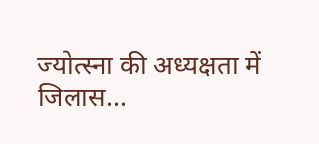ज्योत्स्ना की अध्यक्षता में जिलास...